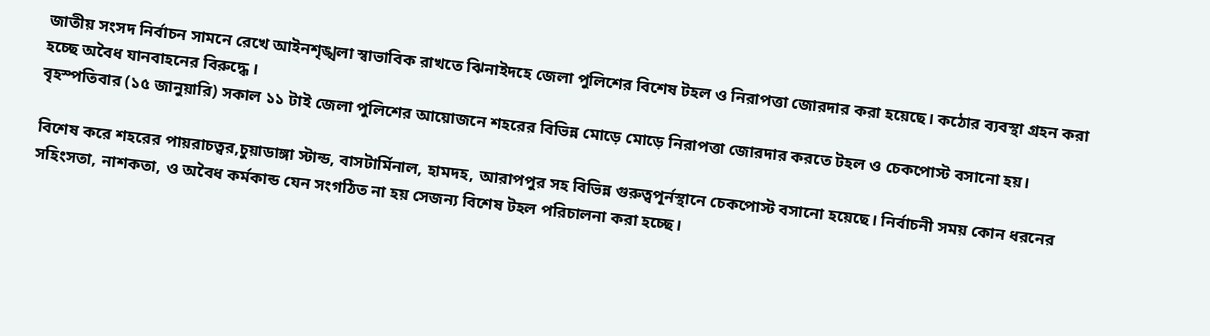জাতীয় সংসদ নির্বাচন সামনে রেখে আইনশৃঙ্খলা স্বাভাবিক রাখতে ঝিনাইদহে জেলা পুলিশের বিশেষ টহল ও নিরাপত্তা জোরদার করা হয়েছে। কঠোর ব্যবস্থা গ্রহন করা হচ্ছে অবৈধ যানবাহনের বিরুদ্ধে ।
বৃহস্পতিবার (১৫ জানুয়ারি) সকাল ১১ টাই জেলা পুলিশের আয়োজনে শহরের বিভিন্ন মোড়ে মোড়ে নিরাপত্তা জোরদার করতে টহল ও চেকপোস্ট বসানো হয়।

বিশেষ করে শহরের পায়রাচত্বর,চুয়াডাঙ্গা স্টান্ড, বাসটার্মিনাল, হামদহ, আরাপপুর সহ বিভিন্ন গুরুত্বপূর্নস্থানে চেকপোস্ট বসানো হয়েছে। নির্বাচনী সময় কোন ধরনের সহিংসতা, নাশকতা, ও অবৈধ কর্মকান্ড যেন সংগঠিত না হয় সেজন্য বিশেষ টহল পরিচালনা করা হচ্ছে।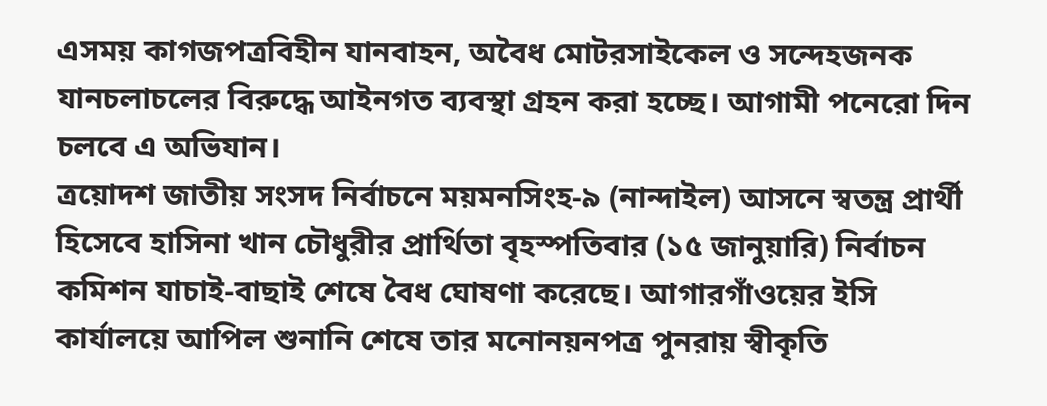এসময় কাগজপত্রবিহীন যানবাহন, অবৈধ মোটরসাইকেল ও সন্দেহজনক যানচলাচলের বিরুদ্ধে আইনগত ব্যবস্থা গ্রহন করা হচ্ছে। আগামী পনেরো দিন চলবে এ অভিযান।
ত্রয়োদশ জাতীয় সংসদ নির্বাচনে ময়মনসিংহ-৯ (নান্দাইল) আসনে স্বতন্ত্র প্রার্থী হিসেবে হাসিনা খান চৌধুরীর প্রার্থিতা বৃহস্পতিবার (১৫ জানুয়ারি) নির্বাচন কমিশন যাচাই-বাছাই শেষে বৈধ ঘোষণা করেছে। আগারগাঁওয়ের ইসি কার্যালয়ে আপিল শুনানি শেষে তার মনোনয়নপত্র পুনরায় স্বীকৃতি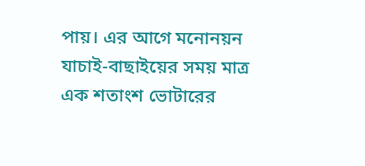পায়। এর আগে মনোনয়ন যাচাই-বাছাইয়ের সময় মাত্র এক শতাংশ ভোটারের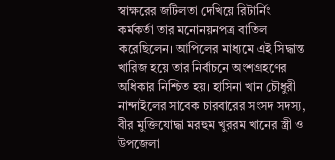স্বাক্ষরের জটিলতা দেখিয়ে রিটার্নিং কর্মকর্তা তার মনোনয়নপত্র বাতিল করেছিলেন। আপিলের মাধ্যমে এই সিদ্ধান্ত খারিজ হয়ে তার নির্বাচনে অংশগ্রহণের অধিকার নিশ্চিত হয়। হাসিনা খান চৌধুরী নান্দাইলের সাবেক চারবারের সংসদ সদস্য, বীর মুক্তিযোদ্ধা মরহুম খুররম খানের স্ত্রী ও উপজেলা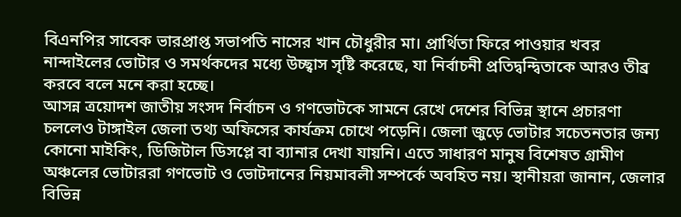বিএনপির সাবেক ভারপ্রাপ্ত সভাপতি নাসের খান চৌধুরীর মা। প্রার্থিতা ফিরে পাওয়ার খবর নান্দাইলের ভোটার ও সমর্থকদের মধ্যে উচ্ছ্বাস সৃষ্টি করেছে, যা নির্বাচনী প্রতিদ্বন্দ্বিতাকে আরও তীব্র করবে বলে মনে করা হচ্ছে।
আসন্ন ত্রয়োদশ জাতীয় সংসদ নির্বাচন ও গণভোটকে সামনে রেখে দেশের বিভিন্ন স্থানে প্রচারণা চললেও টাঙ্গাইল জেলা তথ্য অফিসের কার্যক্রম চোখে পড়েনি। জেলা জুড়ে ভোটার সচেতনতার জন্য কোনো মাইকিং, ডিজিটাল ডিসপ্লে বা ব্যানার দেখা যায়নি। এতে সাধারণ মানুষ বিশেষত গ্রামীণ অঞ্চলের ভোটাররা গণভোট ও ভোটদানের নিয়মাবলী সম্পর্কে অবহিত নয়। স্থানীয়রা জানান, জেলার বিভিন্ন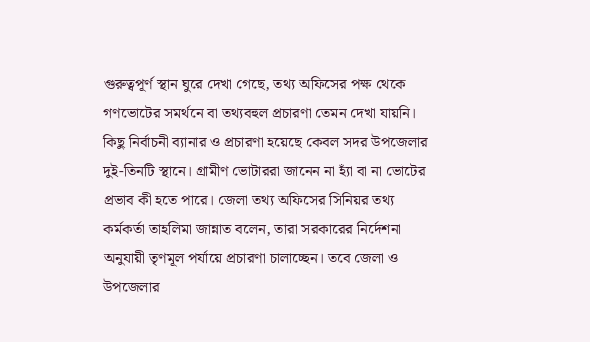গুরুত্বপূর্ণ স্থান ঘুরে দেখা গেছে, তথ্য অফিসের পক্ষ থেকে গণভোটের সমর্থনে বা তথ্যবহুল প্রচারণা তেমন দেখা যায়নি। কিছু নির্বাচনী ব্যানার ও প্রচারণা হয়েছে কেবল সদর উপজেলার দুই-তিনটি স্থানে। গ্রামীণ ভোটাররা জানেন না হ্যাঁ বা না ভোটের প্রভাব কী হতে পারে। জেলা তথ্য অফিসের সিনিয়র তথ্য কর্মকর্তা তাহলিমা জান্নাত বলেন, তারা সরকারের নির্দেশনা অনুযায়ী তৃণমূল পর্যায়ে প্রচারণা চালাচ্ছেন। তবে জেলা ও উপজেলার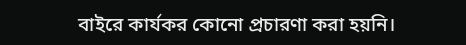বাইরে কার্যকর কোনো প্রচারণা করা হয়নি।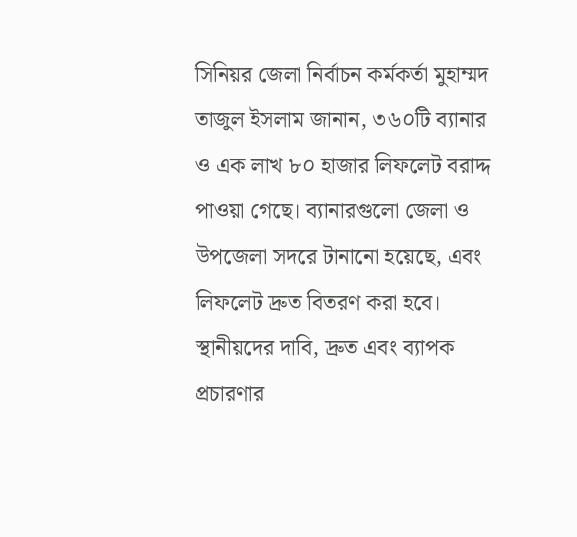সিনিয়র জেলা নির্বাচন কর্মকর্তা মুহাম্মদ তাজুল ইসলাম জানান, ৩৬০টি ব্যানার ও এক লাখ ৮০ হাজার লিফলেট বরাদ্দ পাওয়া গেছে। ব্যানারগুলো জেলা ও উপজেলা সদরে টানানো হয়েছে, এবং লিফলেট দ্রুত বিতরণ করা হবে। স্থানীয়দের দাবি, দ্রুত এবং ব্যাপক প্রচারণার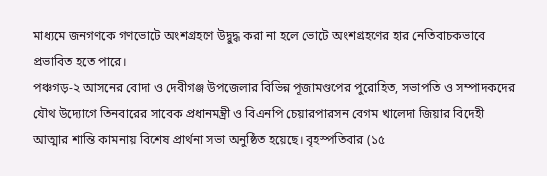মাধ্যমে জনগণকে গণভোটে অংশগ্রহণে উদ্বুদ্ধ করা না হলে ভোটে অংশগ্রহণের হার নেতিবাচকভাবে প্রভাবিত হতে পারে।
পঞ্চগড়-২ আসনের বোদা ও দেবীগঞ্জ উপজেলার বিভিন্ন পূজামণ্ডপের পুরোহিত, সভাপতি ও সম্পাদকদের যৌথ উদ্যোগে তিনবারের সাবেক প্রধানমন্ত্রী ও বিএনপি চেয়ারপারসন বেগম খালেদা জিয়ার বিদেহী আত্মার শান্তি কামনায় বিশেষ প্রার্থনা সভা অনুষ্ঠিত হয়েছে। বৃহস্পতিবার (১৫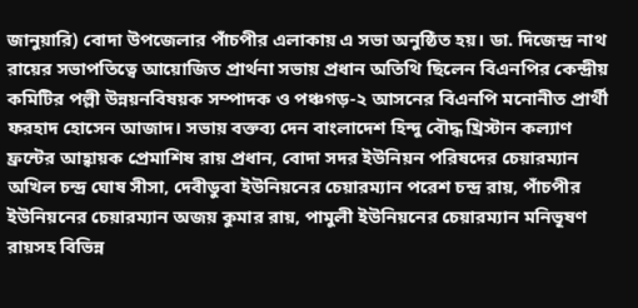জানুয়ারি) বোদা উপজেলার পাঁচপীর এলাকায় এ সভা অনুষ্ঠিত হয়। ডা. দিজেন্দ্র নাথ রায়ের সভাপতিত্বে আয়োজিত প্রার্থনা সভায় প্রধান অতিথি ছিলেন বিএনপির কেন্দ্রীয় কমিটির পল্লী উন্নয়নবিষয়ক সম্পাদক ও পঞ্চগড়-২ আসনের বিএনপি মনোনীত প্রার্থী ফরহাদ হোসেন আজাদ। সভায় বক্তব্য দেন বাংলাদেশ হিন্দু বৌদ্ধ খ্রিস্টান কল্যাণ ফ্রন্টের আহ্বায়ক প্রেমাশিষ রায় প্রধান, বোদা সদর ইউনিয়ন পরিষদের চেয়ারম্যান অখিল চন্দ্র ঘোষ সীসা, দেবীডুবা ইউনিয়নের চেয়ারম্যান পরেশ চন্দ্র রায়, পাঁচপীর ইউনিয়নের চেয়ারম্যান অজয় কুমার রায়, পামুলী ইউনিয়নের চেয়ারম্যান মনিভূষণ রায়সহ বিভিন্ন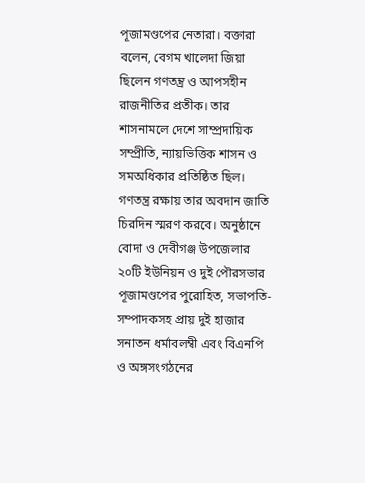পূজামণ্ডপের নেতারা। বক্তারা বলেন, বেগম খালেদা জিয়া ছিলেন গণতন্ত্র ও আপসহীন রাজনীতির প্রতীক। তার শাসনামলে দেশে সাম্প্রদায়িক সম্প্রীতি, ন্যায়ভিত্তিক শাসন ও সমঅধিকার প্রতিষ্ঠিত ছিল। গণতন্ত্র রক্ষায় তার অবদান জাতি চিরদিন স্মরণ করবে। অনুষ্ঠানে বোদা ও দেবীগঞ্জ উপজেলার ২০টি ইউনিয়ন ও দুই পৌরসভার পূজামণ্ডপের পুরোহিত, সভাপতি-সম্পাদকসহ প্রায় দুই হাজার সনাতন ধর্মাবলম্বী এবং বিএনপি ও অঙ্গসংগঠনের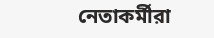নেতাকর্মীরা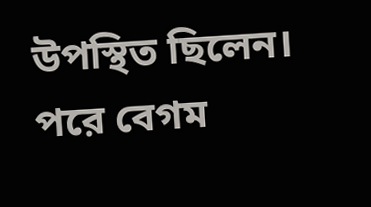উপস্থিত ছিলেন। পরে বেগম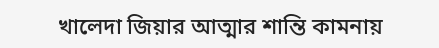খালেদা জিয়ার আত্মার শান্তি কামনায়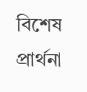বিশেষ প্রার্থনা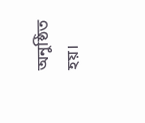অনুষ্ঠিত হয়।